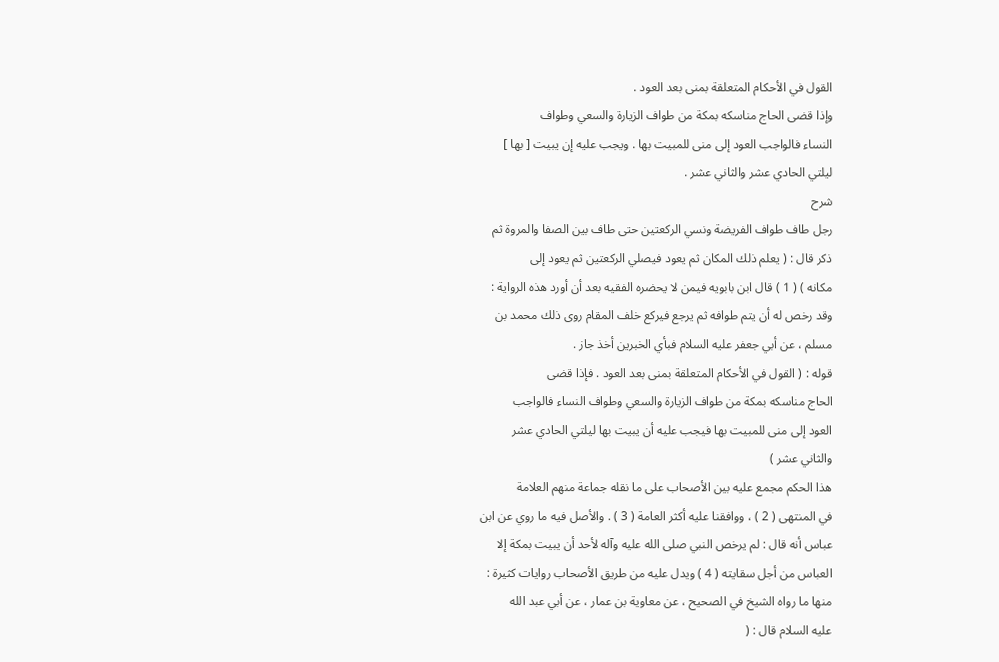القول في الأحكام المتعلقة بمنى بعد العود .
وإذا قضى الحاج مناسكه بمكة من طواف الزيارة والسعي وطواف
النساء فالواجب العود إلى منى للمبيت بها . ويجب عليه إن يبيت [ بها ]
ليلتي الحادي عشر والثاني عشر .
شرح
رجل طاف طواف الفريضة ونسي الركعتين حتى طاف بين الصفا والمروة ثم
ذكر قال : ( يعلم ذلك المكان ثم يعود فيصلي الركعتين ثم يعود إلى
مكانه ) ( 1 ) قال ابن بابويه فيمن لا يحضره الفقيه بعد أن أورد هذه الرواية :
وقد رخص له أن يتم طوافه ثم يرجع فيركع خلف المقام روى ذلك محمد بن
مسلم ، عن أبي جعفر عليه السلام فبأي الخبرين أخذ جاز .
قوله : ( القول في الأحكام المتعلقة بمنى بعد العود . فإذا قضى
الحاج مناسكه بمكة من طواف الزيارة والسعي وطواف النساء فالواجب
العود إلى منى للمبيت بها فيجب عليه أن يبيت بها ليلتي الحادي عشر
والثاني عشر )
هذا الحكم مجمع عليه بين الأصحاب على ما نقله جماعة منهم العلامة
في المنتهى ( 2 ) ، ووافقنا عليه أكثر العامة ( 3 ) . والأصل فيه ما روي عن ابن
عباس أنه قال : لم يرخص النبي صلى الله عليه وآله لأحد أن يبيت بمكة إلا
العباس من أجل سقايته ( 4 ) ويدل عليه من طريق الأصحاب روايات كثيرة :
منها ما رواه الشيخ في الصحيح ، عن معاوية بن عمار ، عن أبي عبد الله
عليه السلام قال : (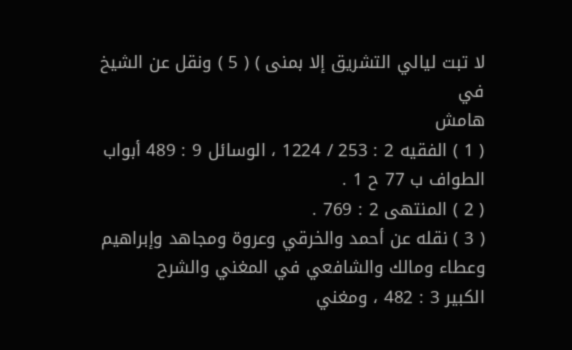لا تبت ليالي التشريق إلا بمنى ) ( 5 ) ونقل عن الشيخ في
هامش
( 1 ) الفقيه 2 : 253 / 1224 ، الوسائل 9 : 489 أبواب الطواف ب 77 ح 1 .
( 2 ) المنتهى 2 : 769 .
( 3 ) نقله عن أحمد والخرقي وعروة ومجاهد وإبراهيم وعطاء ومالك والشافعي في المغني والشرح
الكبير 3 : 482 ، ومغني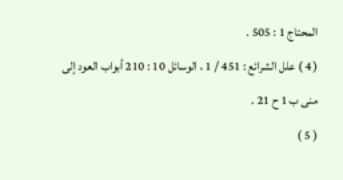المحتاج 1 : 505 .
( 4 ) علل الشرائع : 451 / 1 ، الوسائل 10 : 210 أبواب العود إلى منى ب 1 ح 21 .
( 5 )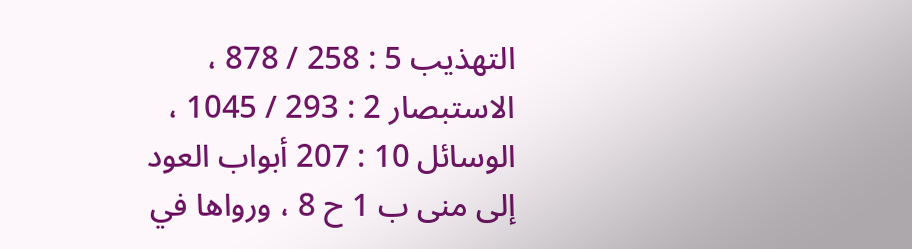التهذيب 5 : 258 / 878 ، الاستبصار 2 : 293 / 1045 ، الوسائل 10 : 207 أبواب العود
إلى منى ب 1 ح 8 ، ورواها في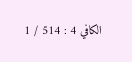الكافي 4 : 514 / 1